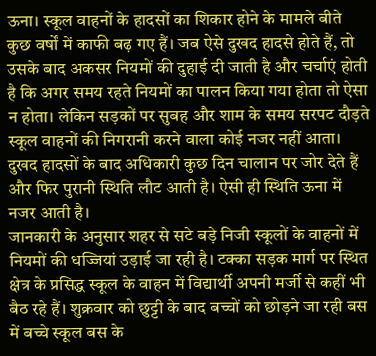ऊना। स्कूल वाहनों के हादसों का शिकार होने के मामले बीते कुछ वर्षों में काफी बढ़ गए हैं। जब ऐसे दुखद हादसे होते हैं, तो उसके बाद अकसर नियमों की दुहाई दी जाती है और चर्चाएं होती है कि अगर समय रहते नियमों का पालन किया गया होता तो ऐसा न होता। लेकिन सड़कों पर सुबह और शाम के समय सरपट दौड़ते स्कूल वाहनों की निगरानी करने वाला कोई नजर नहीं आता। दुखद हादसों के बाद अधिकारी कुछ दिन चालान पर जोर देते हैं और फिर पुरानी स्थिति लौट आती है। ऐसी ही स्थिति ऊना में नजर आती है।
जानकारी के अनुसार शहर से सटे बड़े निजी स्कूलों के वाहनों में नियमों की धज्जियां उड़ाई जा रही है। टक्का सड़क मार्ग पर स्थित क्षेत्र के प्रसिद्ध स्कूल के वाहन में विद्यार्थी अपनी मर्जी से कहीं भी बैठ रहे हैं। शुक्रवार को छुट्टी के बाद बच्चों को छोड़ने जा रही बस में बच्चे स्कूल बस के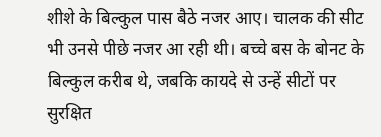शीशे के बिल्कुल पास बैठे नजर आए। चालक की सीट भी उनसे पीछे नजर आ रही थी। बच्चे बस के बोनट के बिल्कुल करीब थे, जबकि कायदे से उन्हें सीटों पर सुरक्षित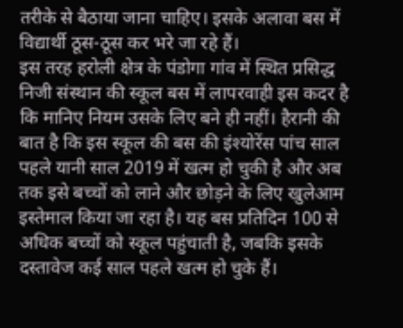तरीके से बैठाया जाना चाहिए। इसके अलावा बस में विद्यार्थी ठूस-ठूस कर भरे जा रहे हैं।
इस तरह हरोली क्षेत्र के पंडोगा गांव में स्थित प्रसिद्ध निजी संस्थान की स्कूल बस में लापरवाही इस कदर है कि मानिए नियम उसके लिए बने ही नहीं। हैरानी की बात है कि इस स्कूल की बस की इंश्योरेंस पांच साल पहले यानी साल 2019 में खत्म हो चुकी है और अब तक इसे बच्चों को लाने और छोड़ने के लिए खुलेआम इस्तेमाल किया जा रहा है। यह बस प्रतिदिन 100 से अधिक बच्चों को स्कूल पहुंचाती है, जबकि इसके दस्तावेज कई साल पहले खत्म हो चुके हैं।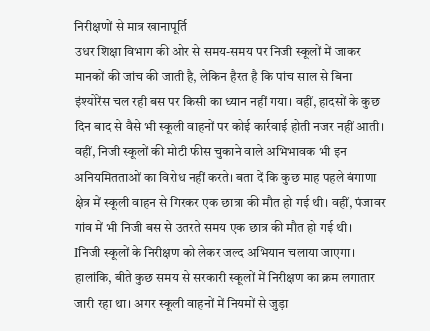निरीक्षणों से मात्र खानापूर्ति
उधर शिक्षा विभाग की ओर से समय-समय पर निजी स्कूलों में जाकर मानकों की जांच की जाती है, लेकिन हैरत है कि पांच साल से बिना इंश्योरेंस चल रही बस पर किसी का ध्यान नहीं गया। वहीं, हादसों के कुछ दिन बाद से वैसे भी स्कूली वाहनों पर कोई कार्रवाई होती नजर नहीं आती। वहीं, निजी स्कूलों की मोटी फीस चुकाने वाले अभिभावक भी इन अनियमितताओं का विरोध नहीं करते। बता दें कि कुछ माह पहले बंगाणा क्षेत्र में स्कूली वाहन से गिरकर एक छात्रा की मौत हो गई थी। वहीं, पंजावर गांव में भी निजी बस से उतरते समय एक छात्र की मौत हो गई थी।
Iनिजी स्कूलों के निरीक्षण को लेकर जल्द अभियान चलाया जाएगा। हालांकि, बीते कुछ समय से सरकारी स्कूलों में निरीक्षण का क्रम लगातार जारी रहा था। अगर स्कूली वाहनों में नियमों से जुड़ा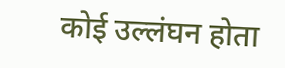कोई उल्लंघन होता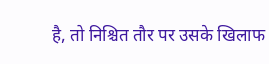है, तो निश्चित तौर पर उसके खिलाफ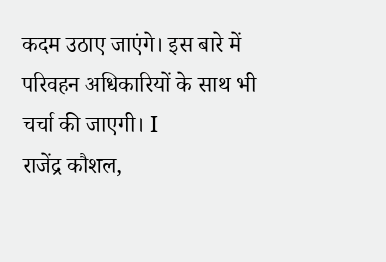कदम उठाए जाएंगे। इस बारे में परिवहन अधिकारियों के साथ भी चर्चा की जाएगी। I
राजेंद्र कौशल,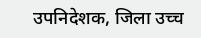उपनिदेशक, जिला उच्च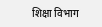शिक्षा विभाग